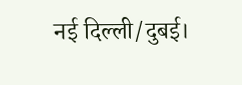नई दिल्ली/दुबई।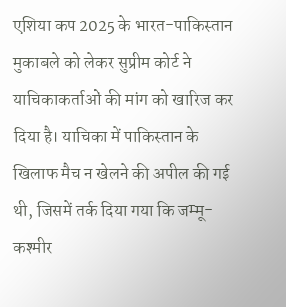एशिया कप 2025 के भारत-पाकिस्तान मुकाबले को लेकर सुप्रीम कोर्ट ने याचिकाकर्ताओं की मांग को खारिज कर दिया है। याचिका में पाकिस्तान के खिलाफ मैच न खेलने की अपील की गई थी, जिसमें तर्क दिया गया कि जम्मू-कश्मीर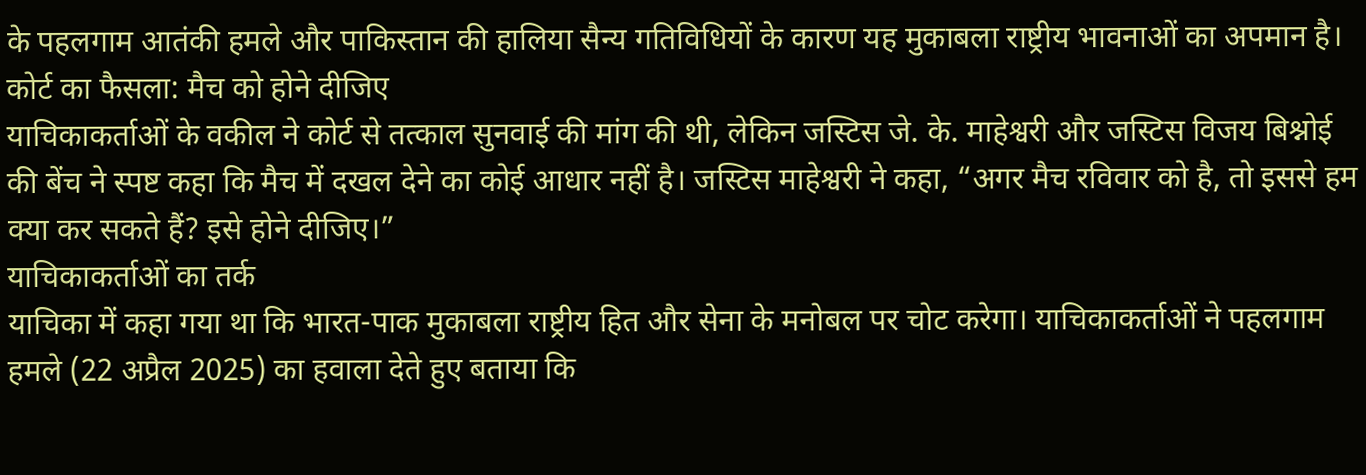के पहलगाम आतंकी हमले और पाकिस्तान की हालिया सैन्य गतिविधियों के कारण यह मुकाबला राष्ट्रीय भावनाओं का अपमान है।
कोर्ट का फैसला: मैच को होने दीजिए
याचिकाकर्ताओं के वकील ने कोर्ट से तत्काल सुनवाई की मांग की थी, लेकिन जस्टिस जे. के. माहेश्वरी और जस्टिस विजय बिश्नोई की बेंच ने स्पष्ट कहा कि मैच में दखल देने का कोई आधार नहीं है। जस्टिस माहेश्वरी ने कहा, “अगर मैच रविवार को है, तो इससे हम क्या कर सकते हैं? इसे होने दीजिए।”
याचिकाकर्ताओं का तर्क
याचिका में कहा गया था कि भारत-पाक मुकाबला राष्ट्रीय हित और सेना के मनोबल पर चोट करेगा। याचिकाकर्ताओं ने पहलगाम हमले (22 अप्रैल 2025) का हवाला देते हुए बताया कि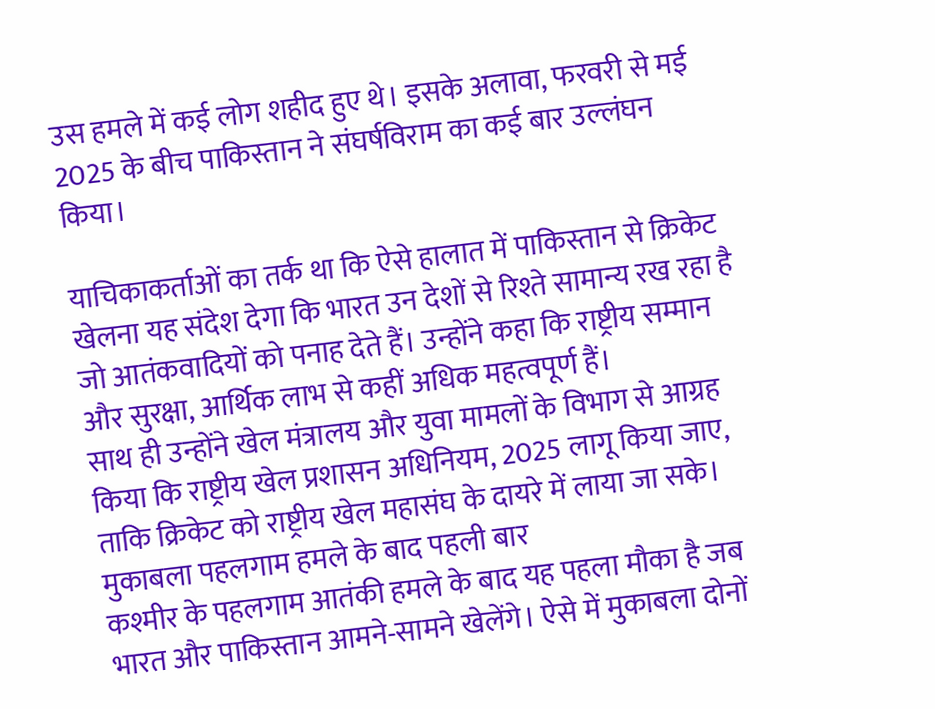उस हमले में कई लोग शहीद हुए थे। इसके अलावा, फरवरी से मई 2025 के बीच पाकिस्तान ने संघर्षविराम का कई बार उल्लंघन किया।

याचिकाकर्ताओं का तर्क था कि ऐसे हालात में पाकिस्तान से क्रिकेट खेलना यह संदेश देगा कि भारत उन देशों से रिश्ते सामान्य रख रहा है जो आतंकवादियों को पनाह देते हैं। उन्होंने कहा कि राष्ट्रीय सम्मान और सुरक्षा, आर्थिक लाभ से कहीं अधिक महत्वपूर्ण हैं।
साथ ही उन्होंने खेल मंत्रालय और युवा मामलों के विभाग से आग्रह किया कि राष्ट्रीय खेल प्रशासन अधिनियम, 2025 लागू किया जाए, ताकि क्रिकेट को राष्ट्रीय खेल महासंघ के दायरे में लाया जा सके।
मुकाबला पहलगाम हमले के बाद पहली बार
कश्मीर के पहलगाम आतंकी हमले के बाद यह पहला मौका है जब भारत और पाकिस्तान आमने-सामने खेलेंगे। ऐसे में मुकाबला दोनों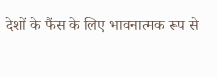देशों के फैंस के लिए भावनात्मक रूप से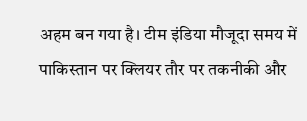अहम बन गया है। टीम इंडिया मौजूदा समय में पाकिस्तान पर क्लियर तौर पर तकनीकी और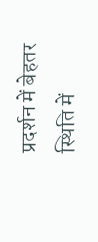प्रदर्शन में बेहतर स्थिति में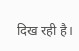दिख रही है।